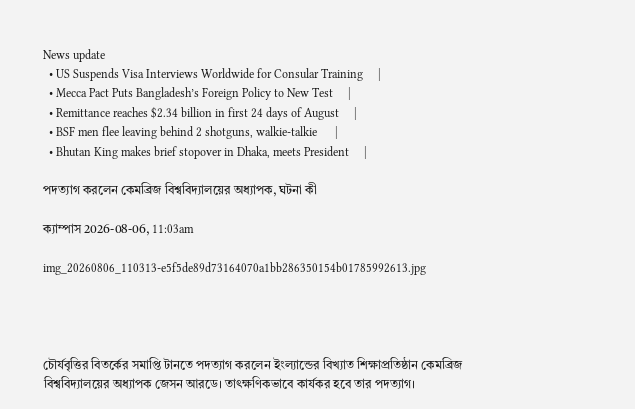News update
  • US Suspends Visa Interviews Worldwide for Consular Training     |
  • Mecca Pact Puts Bangladesh’s Foreign Policy to New Test     |
  • Remittance reaches $2.34 billion in first 24 days of August     |
  • BSF men flee leaving behind 2 shotguns, walkie-talkie      |
  • Bhutan King makes brief stopover in Dhaka, meets President     |

পদত্যাগ করলেন কেমব্রিজ বিশ্ববিদ্যালয়ের অধ্যাপক, ঘটনা কী

ক্যাম্পাস 2026-08-06, 11:03am

img_20260806_110313-e5f5de89d73164070a1bb286350154b01785992613.jpg




চৌর্যবৃত্তির বিতর্কের সমাপ্তি টানতে পদত্যাগ করলেন ইংল্যান্ডের বিখ্যাত শিক্ষাপ্রতিষ্ঠান কেমব্রিজ বিশ্ববিদ্যালয়ের অধ্যাপক জেসন আরডে। তাৎক্ষণিকভাবে কার্যকর হবে তার পদত্যাগ।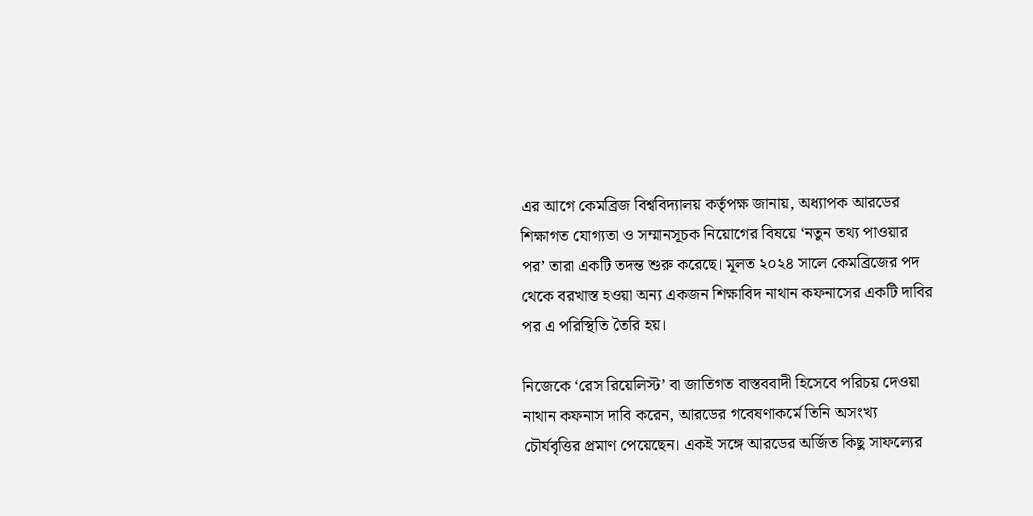এর আগে কেমব্রিজ বিশ্ববিদ্যালয় কর্তৃপক্ষ জানায়, অধ্যাপক আরডের শিক্ষাগত যোগ্যতা ও সম্মানসূচক নিয়োগের বিষয়ে ‘নতুন তথ্য পাওয়ার পর’ তারা একটি তদন্ত শুরু করেছে। মূলত ২০২৪ সালে কেমব্রিজের পদ থেকে বরখাস্ত হওয়া অন্য একজন শিক্ষাবিদ নাথান কফনাসের একটি দাবির পর এ পরিস্থিতি তৈরি হয়।

নিজেকে ‘রেস রিয়েলিস্ট’ বা জাতিগত বাস্তববাদী হিসেবে পরিচয় দেওয়া নাথান কফনাস দাবি করেন, আরডের গবেষণাকর্মে তিনি অসংখ্য চৌর্যবৃত্তির প্রমাণ পেয়েছেন। একই সঙ্গে আরডের অর্জিত কিছু সাফল্যের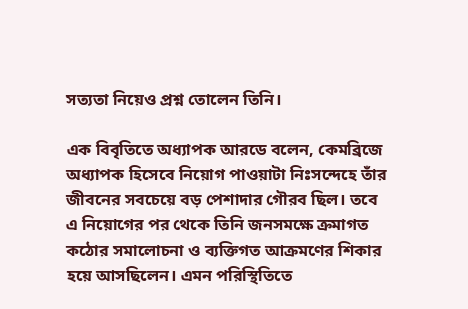সত্যতা নিয়েও প্রশ্ন তোলেন তিনি।

এক বিবৃতিতে অধ্যাপক আরডে বলেন, কেমব্রিজে অধ্যাপক হিসেবে নিয়োগ পাওয়াটা নিঃসন্দেহে তাঁর জীবনের সবচেয়ে বড় পেশাদার গৌরব ছিল। তবে এ নিয়োগের পর থেকে তিনি জনসমক্ষে ক্রমাগত কঠোর সমালোচনা ও ব্যক্তিগত আক্রমণের শিকার হয়ে আসছিলেন। এমন পরিস্থিতিতে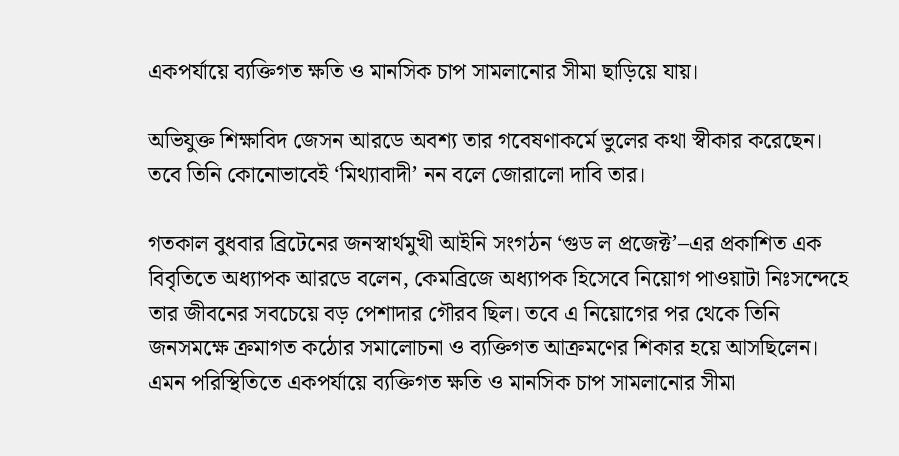একপর্যায়ে ব্যক্তিগত ক্ষতি ও মানসিক চাপ সামলানোর সীমা ছাড়িয়ে যায়।

অভিযুক্ত শিক্ষাবিদ জেসন আরডে অবশ্য তার গবেষণাকর্মে ভুলের কথা স্বীকার করেছেন। তবে তিনি কোনোভাবেই ‘মিথ্যাবাদী’ নন বলে জোরালো দাবি তার।

গতকাল বুধবার ব্রিটেনের জনস্বার্থমুখী আইনি সংগঠন ‘গুড ল প্রজেক্ট’–এর প্রকাশিত এক বিবৃতিতে অধ্যাপক আরডে বলেন, কেমব্রিজে অধ্যাপক হিসেবে নিয়োগ পাওয়াটা নিঃসন্দেহে তার জীবনের সবচেয়ে বড় পেশাদার গৌরব ছিল। তবে এ নিয়োগের পর থেকে তিনি জনসমক্ষে ক্রমাগত কঠোর সমালোচনা ও ব্যক্তিগত আক্রমণের শিকার হয়ে আসছিলেন। এমন পরিস্থিতিতে একপর্যায়ে ব্যক্তিগত ক্ষতি ও মানসিক চাপ সামলানোর সীমা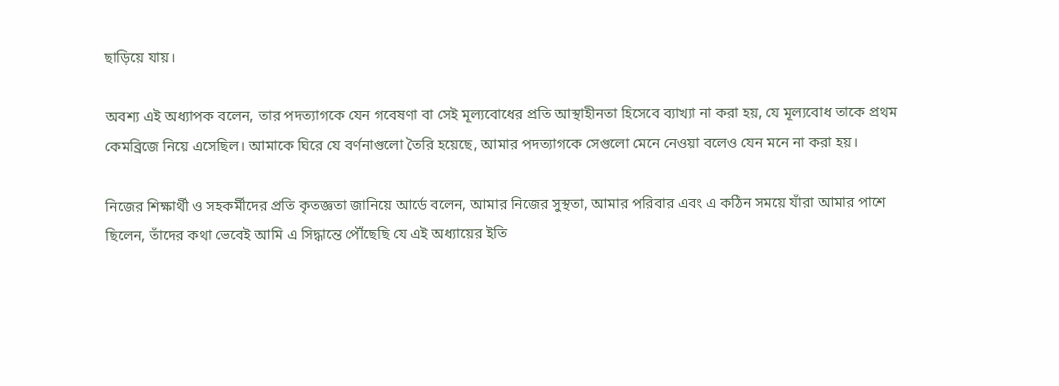ছাড়িয়ে যায়।

অবশ্য এই অধ্যাপক বলেন, তার পদত্যাগকে যেন গবেষণা বা সেই মূল্যবোধের প্রতি আস্থাহীনতা হিসেবে ব্যাখ্যা না করা হয়, যে মূল্যবোধ তাকে প্রথম কেমব্রিজে নিয়ে এসেছিল। আমাকে ঘিরে যে বর্ণনাগুলো তৈরি হয়েছে, আমার পদত্যাগকে সেগুলো মেনে নেওয়া বলেও যেন মনে না করা হয়।

নিজের শিক্ষার্থী ও সহকর্মীদের প্রতি কৃতজ্ঞতা জানিয়ে আর্ডে বলেন, আমার নিজের সুস্থতা, আমার পরিবার এবং এ কঠিন সময়ে যাঁরা আমার পাশে ছিলেন, তাঁদের কথা ভেবেই আমি এ সিদ্ধান্তে পৌঁছেছি যে এই অধ্যায়ের ইতি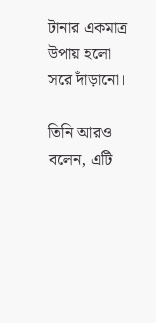টানার একমাত্র উপায় হলো সরে দাঁড়ানো।

তিনি আরও বলেন, এটি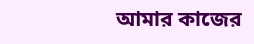আমার কাজের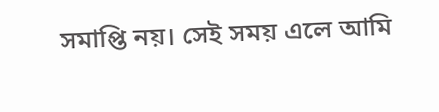সমাপ্তি নয়। সেই সময় এলে আমি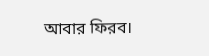আবার ফিরব।